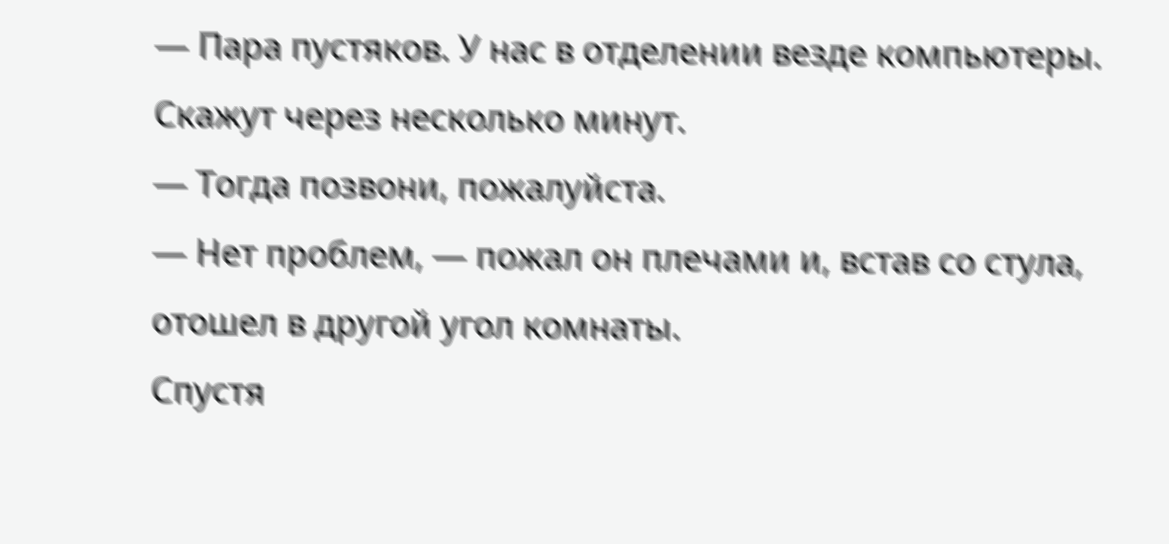— Пара пустяков. У нас в отделении везде компьютеры. Скажут через несколько минут.
— Тогда позвони, пожалуйста.
— Нет проблем, — пожал он плечами и, встав со стула, отошел в другой угол комнаты.
Спустя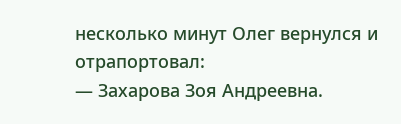несколько минут Олег вернулся и отрапортовал:
— Захарова Зоя Андреевна.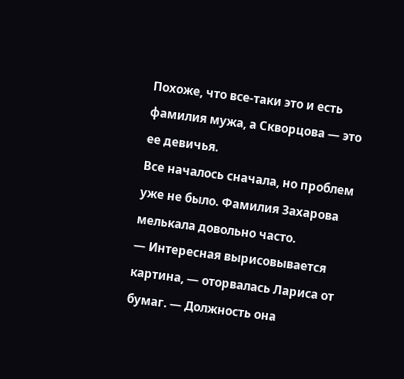Похоже, что все-таки это и есть фамилия мужа, а Скворцова — это ее девичья.
Все началось сначала, но проблем уже не было. Фамилия Захарова мелькала довольно часто.
— Интересная вырисовывается картина, — оторвалась Лариса от бумаг. — Должность она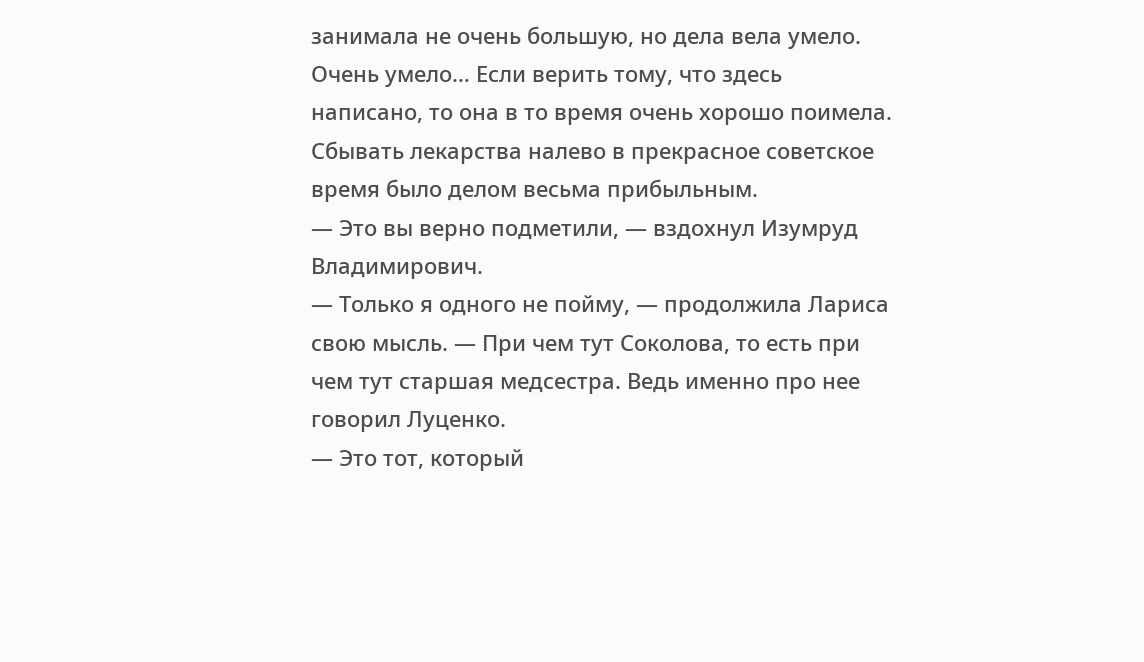занимала не очень большую, но дела вела умело. Очень умело… Если верить тому, что здесь написано, то она в то время очень хорошо поимела. Сбывать лекарства налево в прекрасное советское время было делом весьма прибыльным.
— Это вы верно подметили, — вздохнул Изумруд Владимирович.
— Только я одного не пойму, — продолжила Лариса свою мысль. — При чем тут Соколова, то есть при чем тут старшая медсестра. Ведь именно про нее говорил Луценко.
— Это тот, который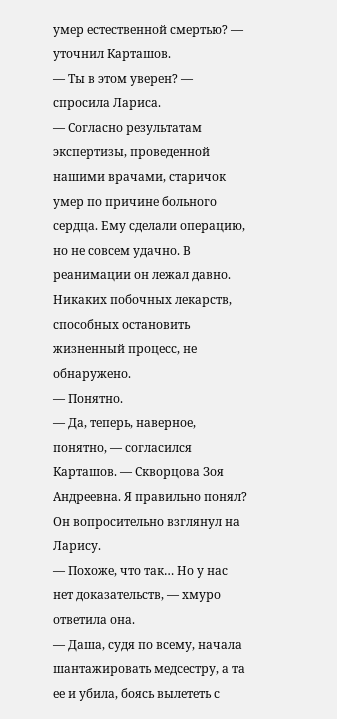умер естественной смертью? — уточнил Карташов.
— Ты в этом уверен? — спросила Лариса.
— Согласно результатам экспертизы, проведенной нашими врачами, старичок умер по причине больного сердца. Ему сделали операцию, но не совсем удачно. В реанимации он лежал давно. Никаких побочных лекарств, способных остановить жизненный процесс, не обнаружено.
— Понятно.
— Да, теперь, наверное, понятно, — согласился Карташов. — Скворцова Зоя Андреевна. Я правильно понял?
Он вопросительно взглянул на Ларису.
— Похоже, что так… Но у нас нет доказательств, — хмуро ответила она.
— Даша, судя по всему, начала шантажировать медсестру, а та ее и убила, боясь вылететь с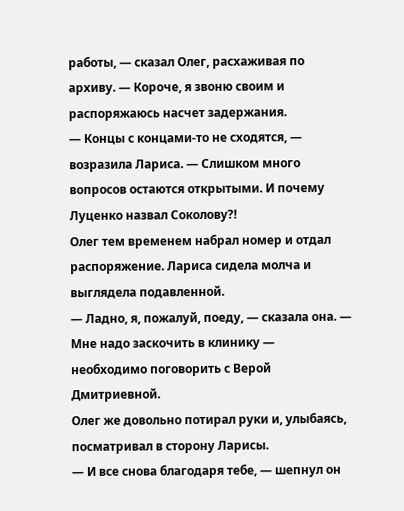работы, — сказал Олег, расхаживая по архиву. — Короче, я звоню своим и распоряжаюсь насчет задержания.
— Концы с концами-то не сходятся, — возразила Лариса. — Слишком много вопросов остаются открытыми. И почему Луценко назвал Соколову?!
Олег тем временем набрал номер и отдал распоряжение. Лариса сидела молча и выглядела подавленной.
— Ладно, я, пожалуй, поеду, — сказала она. — Мне надо заскочить в клинику — необходимо поговорить с Верой Дмитриевной.
Олег же довольно потирал руки и, улыбаясь, посматривал в сторону Ларисы.
— И все снова благодаря тебе, — шепнул он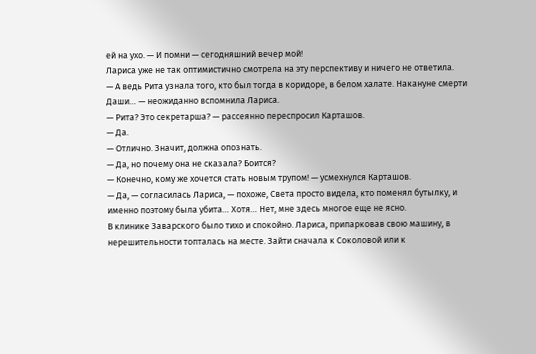ей на ухо. — И помни — сегодняшний вечер мой!
Лариса уже не так оптимистично смотрела на эту перспективу и ничего не ответила.
— А ведь Рита узнала того, кто был тогда в коридоре, в белом халате. Накануне смерти Даши… — неожиданно вспомнила Лариса.
— Рита? Это секретарша? — рассеянно переспросил Карташов.
— Да.
— Отлично. Значит, должна опознать.
— Да, но почему она не сказала? Боится?
— Конечно, кому же хочется стать новым трупом! — усмехнулся Карташов.
— Да, — согласилась Лариса, — похоже, Света просто видела, кто поменял бутылку, и именно поэтому была убита… Хотя… Нет, мне здесь многое еще не ясно.
В клинике Заварского было тихо и спокойно. Лариса, припарковав свою машину, в нерешительности топталась на месте. Зайти сначала к Соколовой или к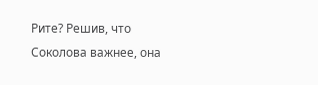Рите? Решив, что Соколова важнее, она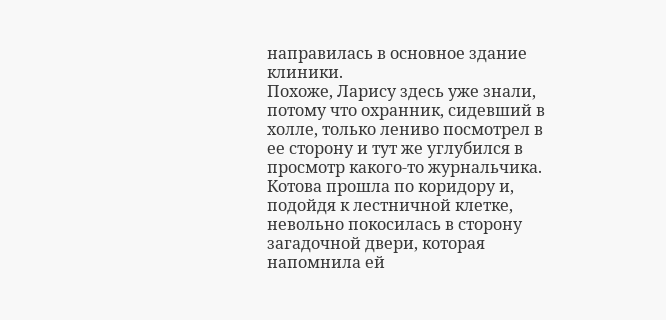направилась в основное здание клиники.
Похоже, Ларису здесь уже знали, потому что охранник, сидевший в холле, только лениво посмотрел в ее сторону и тут же углубился в просмотр какого-то журнальчика.
Котова прошла по коридору и, подойдя к лестничной клетке, невольно покосилась в сторону загадочной двери, которая напомнила ей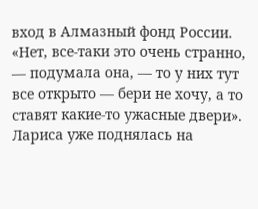вход в Алмазный фонд России.
«Нет, все-таки это очень странно, — подумала она, — то у них тут все открыто — бери не хочу, а то ставят какие-то ужасные двери».
Лариса уже поднялась на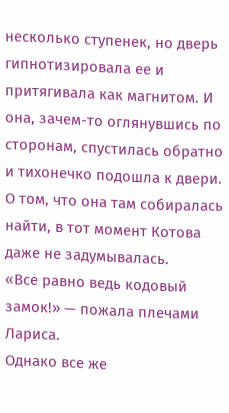несколько ступенек, но дверь гипнотизировала ее и притягивала как магнитом. И она, зачем-то оглянувшись по сторонам, спустилась обратно и тихонечко подошла к двери. О том, что она там собиралась найти, в тот момент Котова даже не задумывалась.
«Все равно ведь кодовый замок!» — пожала плечами Лариса.
Однако все же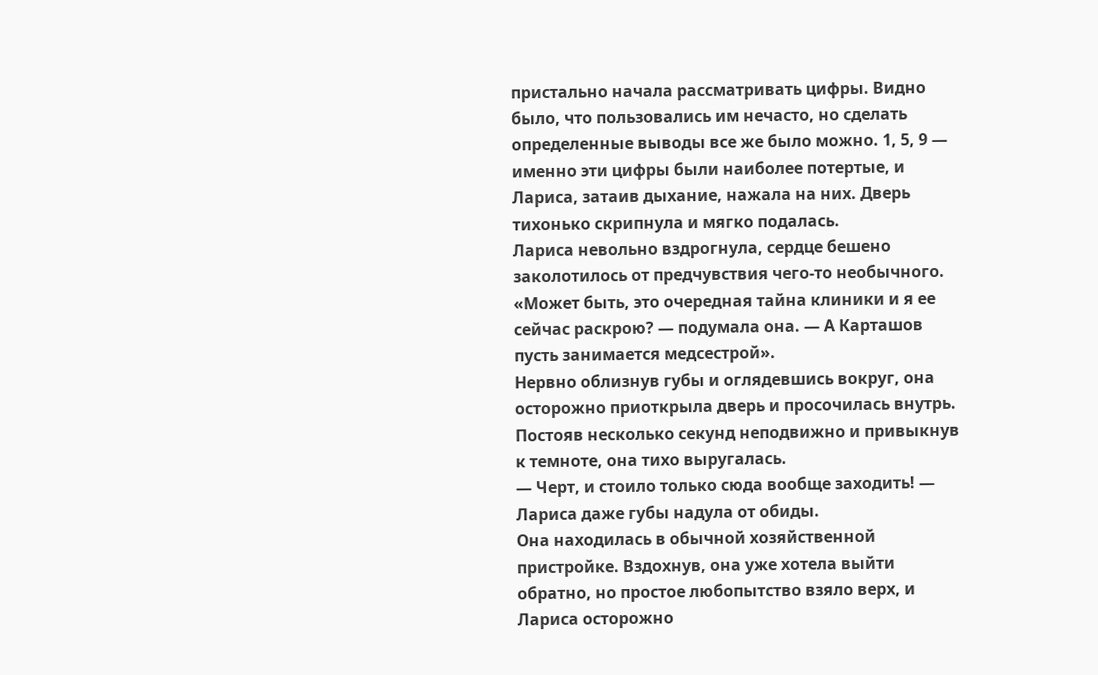пристально начала рассматривать цифры. Видно было, что пользовались им нечасто, но сделать определенные выводы все же было можно. 1, 5, 9 — именно эти цифры были наиболее потертые, и Лариса, затаив дыхание, нажала на них. Дверь тихонько скрипнула и мягко подалась.
Лариса невольно вздрогнула, сердце бешено заколотилось от предчувствия чего-то необычного.
«Может быть, это очередная тайна клиники и я ее сейчас раскрою? — подумала она. — А Карташов пусть занимается медсестрой».
Нервно облизнув губы и оглядевшись вокруг, она осторожно приоткрыла дверь и просочилась внутрь. Постояв несколько секунд неподвижно и привыкнув к темноте, она тихо выругалась.
— Черт, и стоило только сюда вообще заходить! — Лариса даже губы надула от обиды.
Она находилась в обычной хозяйственной пристройке. Вздохнув, она уже хотела выйти обратно, но простое любопытство взяло верх, и Лариса осторожно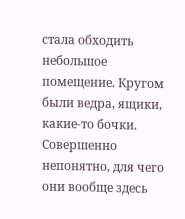стала обходить небольшое помещение. Кругом были ведра, ящики, какие-то бочки. Совершенно непонятно, для чего они вообще здесь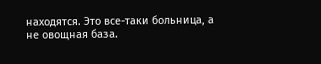находятся. Это все-таки больница, а не овощная база.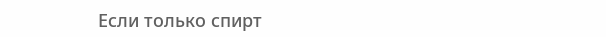Если только спирт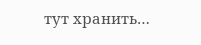тут хранить…